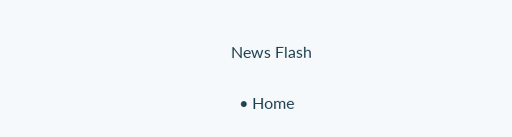News Flash

  • Home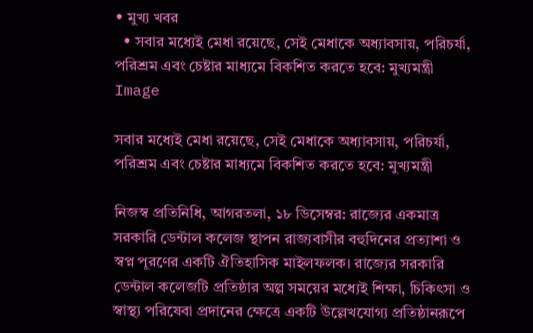• মুখ্য খবর
  • সবার মধ্যেই মেধা রয়েছে, সেই মেধাকে অধ্যাবসায়, পরিচর্যা, পরিশ্রম এবং চেষ্টার মাধ্যমে বিকশিত করতে হবে: মুখ্যমন্ত্রী
Image

সবার মধ্যেই মেধা রয়েছে, সেই মেধাকে অধ্যাবসায়, পরিচর্যা, পরিশ্রম এবং চেষ্টার মাধ্যমে বিকশিত করতে হবে: মুখ্যমন্ত্রী

নিজস্ব প্রতিনিধি, আগরতলা, ১৮ ডিসেম্বর: রাজ্যের একমাত্র সরকারি ডেন্টাল কলেজ স্থাপন রাজ্যবাসীর বহুদিনের প্রত্যাশা ও স্বপ্ন পূরণের একটি ঐতিহাসিক মাইলফলক। রাজ্যের সরকারি ডেন্টাল কলেজটি প্রতিষ্ঠার অল্প সময়ের মধ্যেই শিক্ষা, চিকিৎসা ও স্বাস্থ্য পরিষেবা প্রদানের ক্ষেত্রে একটি উল্লেখযোগ্য প্রতিষ্ঠানরূপে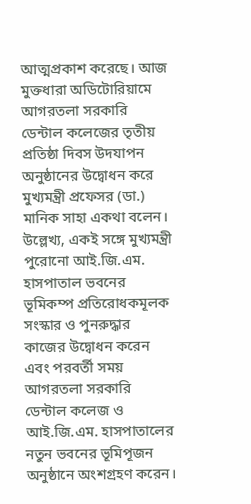আত্মপ্রকাশ করেছে। আজ মুক্তধারা অডিটোরিয়ামে আগরতলা সরকারি ডেন্টাল কলেজের তৃতীয় প্রতিষ্ঠা দিবস উদযাপন অনুষ্ঠানের উদ্বোধন করে মুখ্যমন্ত্রী প্রফেসর (ডা.) মানিক সাহা একথা বলেন। উল্লেখ্য, একই সঙ্গে মুখ্যমন্ত্রী পুরোনো আই.জি.এম. হাসপাতাল ভবনের ভূমিকম্প প্রতিরোধকমূলক সংস্কার ও পুনরুদ্ধার কাজের উদ্বোধন করেন এবং পরবর্তী সময় আগরতলা সরকারি ডেন্টাল কলেজ ও আই.জি.এম. হাসপাতালের নতুন ভবনের ভূমিপূজন অনুষ্ঠানে অংশগ্রহণ করেন।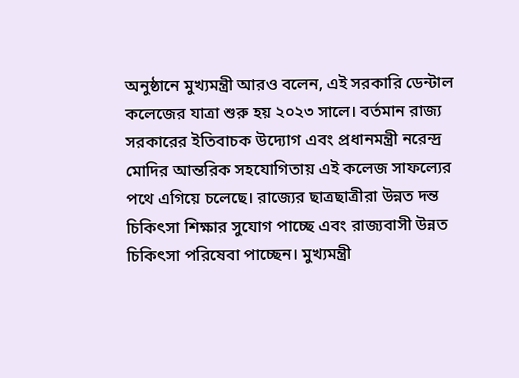অনুষ্ঠানে মুখ্যমন্ত্রী আরও বলেন, এই সরকারি ডেন্টাল কলেজের যাত্রা শুরু হয় ২০২৩ সালে। বর্তমান রাজ্য সরকারের ইতিবাচক উদ্যোগ এবং প্রধানমন্ত্রী নরেন্দ্র মোদির আন্তরিক সহযোগিতায় এই কলেজ সাফল্যের পথে এগিয়ে চলেছে। রাজ্যের ছাত্রছাত্রীরা উন্নত দন্ত চিকিৎসা শিক্ষার সুযোগ পাচ্ছে এবং রাজ্যবাসী উন্নত চিকিৎসা পরিষেবা পাচ্ছেন। মুখ্যমন্ত্রী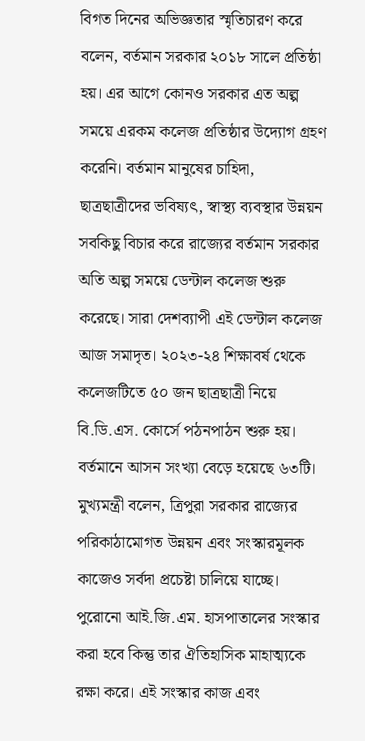বিগত দিনের অভিজ্ঞতার স্মৃতিচারণ করে বলেন, বর্তমান সরকার ২০১৮ সালে প্রতিষ্ঠা হয়। এর আগে কোনও সরকার এত অল্প সময়ে এরকম কলেজ প্রতিষ্ঠার উদ্যোগ গ্রহণ করেনি। বর্তমান মানুষের চাহিদা, ছাত্রছাত্রীদের ভবিষ্যৎ, স্বাস্থ্য ব্যবস্থার উন্নয়ন সবকিছু বিচার করে রাজ্যের বর্তমান সরকার অতি অল্প সময়ে ডেন্টাল কলেজ শুরু করেছে। সারা দেশব্যাপী এই ডেন্টাল কলেজ আজ সমাদৃত। ২০২৩-২৪ শিক্ষাবর্ষ থেকে কলেজটিতে ৫০ জন ছাত্রছাত্রী নিয়ে বি.ডি.এস. কোর্সে পঠনপাঠন শুরু হয়। বর্তমানে আসন সংখ্যা বেড়ে হয়েছে ৬৩টি। মুখ্যমন্ত্রী বলেন, ত্রিপুরা সরকার রাজ্যের পরিকাঠামোগত উন্নয়ন এবং সংস্কারমূলক কাজেও সর্বদা প্রচেষ্টা চালিয়ে যাচ্ছে। পুরোনো আই.জি.এম. হাসপাতালের সংস্কার করা হবে কিন্তু তার ঐতিহাসিক মাহাত্ম্যকে রক্ষা করে। এই সংস্কার কাজ এবং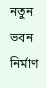নতুন ভবন নির্মাণ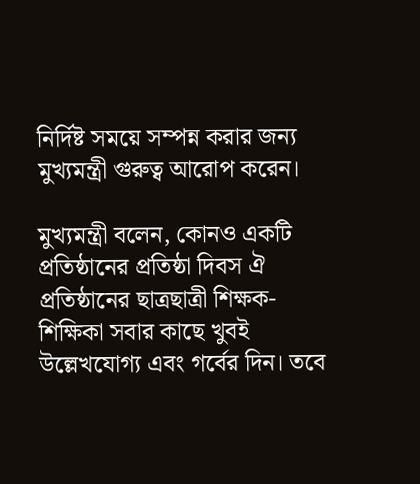নির্দিষ্ট সময়ে সম্পন্ন করার জন্য মুখ্যমন্ত্রী গুরুত্ব আরোপ করেন।

মুখ্যমন্ত্রী বলেন, কোনও একটি প্রতিষ্ঠানের প্রতিষ্ঠা দিবস ঐ প্রতিষ্ঠানের ছাত্রছাত্রী শিক্ষক-শিক্ষিকা সবার কাছে খুবই উল্লেখযোগ্য এবং গর্বের দিন। তবে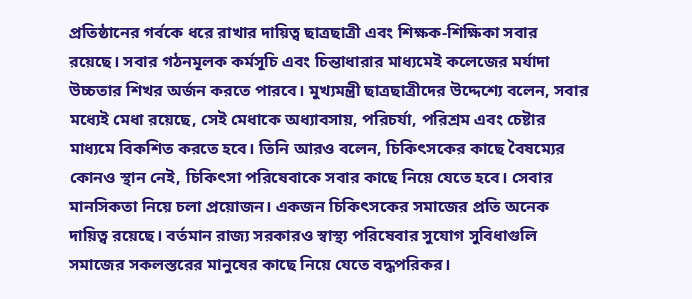প্রতিষ্ঠানের গর্বকে ধরে রাখার দায়িত্ব ছাত্রছাত্রী এবং শিক্ষক-শিক্ষিকা সবার রয়েছে। সবার গঠনমূলক কর্মসূচি এবং চিন্তাধারার মাধ্যমেই কলেজের মর্যাদা উচ্চতার শিখর অর্জন করতে পারবে। মুখ্যমন্ত্রী ছাত্রছাত্রীদের উদ্দেশ্যে বলেন, সবার মধ্যেই মেধা রয়েছে, সেই মেধাকে অধ্যাবসায়, পরিচর্যা, পরিশ্রম এবং চেষ্টার মাধ্যমে বিকশিত করতে হবে। তিনি আরও বলেন, চিকিৎসকের কাছে বৈষম্যের কোনও স্থান নেই, চিকিৎসা পরিষেবাকে সবার কাছে নিয়ে যেতে হবে। সেবার মানসিকতা নিয়ে চলা প্রয়োজন। একজন চিকিৎসকের সমাজের প্রতি অনেক দায়িত্ব রয়েছে। বর্তমান রাজ্য সরকারও স্বাস্থ্য পরিষেবার সুযোগ সুবিধাগুলি সমাজের সকলস্তরের মানুষের কাছে নিয়ে যেতে বদ্ধপরিকর।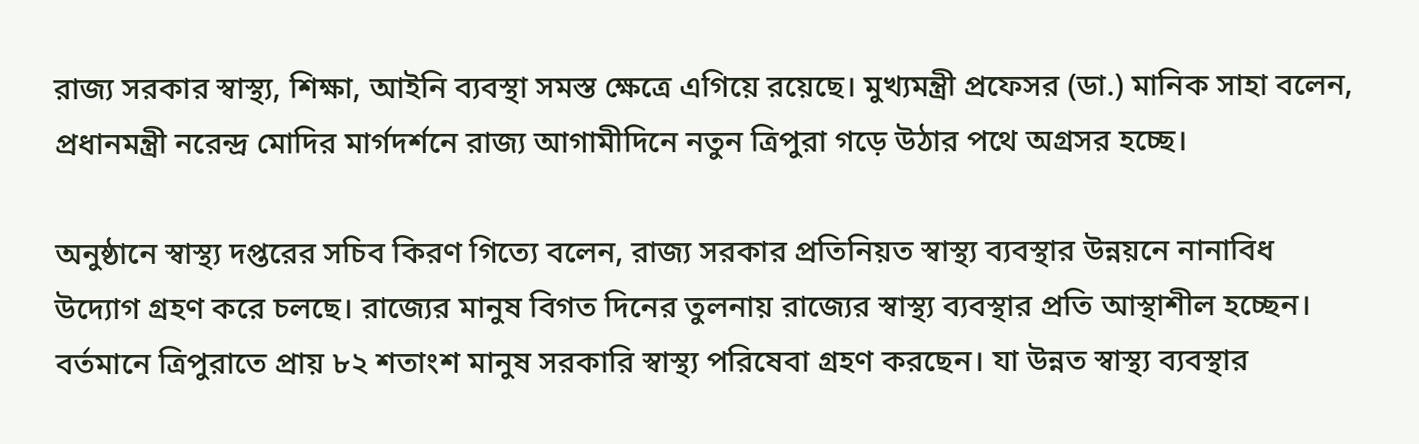রাজ্য সরকার স্বাস্থ্য, শিক্ষা, আইনি ব্যবস্থা সমস্ত ক্ষেত্রে এগিয়ে রয়েছে। মুখ্যমন্ত্রী প্রফেসর (ডা.) মানিক সাহা বলেন, প্রধানমন্ত্রী নরেন্দ্র মোদির মার্গদর্শনে রাজ্য আগামীদিনে নতুন ত্রিপুরা গড়ে উঠার পথে অগ্রসর হচ্ছে।

অনুষ্ঠানে স্বাস্থ্য দপ্তরের সচিব কিরণ গিত্যে বলেন, রাজ্য সরকার প্রতিনিয়ত স্বাস্থ্য ব্যবস্থার উন্নয়নে নানাবিধ উদ্যোগ গ্রহণ করে চলছে। রাজ্যের মানুষ বিগত দিনের তুলনায় রাজ্যের স্বাস্থ্য ব্যবস্থার প্রতি আস্থাশীল হচ্ছেন। বর্তমানে ত্রিপুরাতে প্রায় ৮২ শতাংশ মানুষ সরকারি স্বাস্থ্য পরিষেবা গ্রহণ করছেন। যা উন্নত স্বাস্থ্য ব্যবস্থার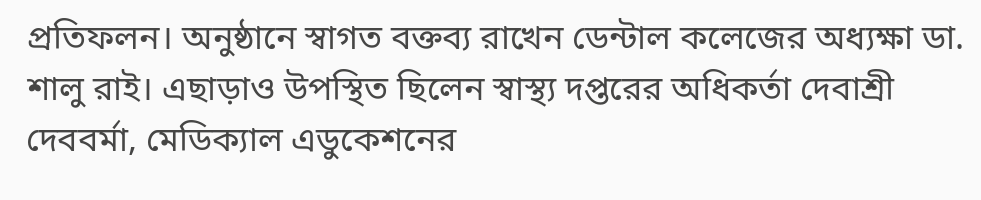প্রতিফলন। অনুষ্ঠানে স্বাগত বক্তব্য রাখেন ডেন্টাল কলেজের অধ্যক্ষা ডা. শালু রাই। এছাড়াও উপস্থিত ছিলেন স্বাস্থ্য দপ্তরের অধিকর্তা দেবাশ্রী দেববর্মা, মেডিক্যাল এডুকেশনের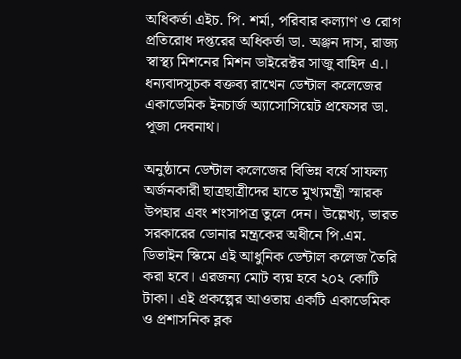অধিকর্তা এইচ. পি. শর্মা, পরিবার কল্যাণ ও রোগ প্রতিরোধ দপ্তরের অধিকর্তা ডা. অঞ্জন দাস, রাজ্য স্বাস্থ্য মিশনের মিশন ডাইরেক্টর সাজু বাহিদ এ.। ধন্যবাদসূচক বক্তব্য রাখেন ডেন্টাল কলেজের একাডেমিক ইনচার্জ অ্যাসোসিয়েট প্রফেসর ডা. পূজা দেবনাথ।

অনুষ্ঠানে ডেন্টাল কলেজের বিভিন্ন বর্ষে সাফল্য অর্জনকারী ছাত্রছাত্রীদের হাতে মুখ্যমন্ত্রী স্মারক উপহার এবং শংসাপত্র তুলে দেন। উল্লেখ্য, ভারত সরকারের ডোনার মন্ত্রকের অধীনে পি.এম. ডিভাইন স্কিমে এই আধুনিক ডেন্টাল কলেজ তৈরি করা হবে। এরজন্য মোট ব্যয় হবে ২০২ কোটি টাকা। এই প্রকল্পের আওতায় একটি একাডেমিক ও প্রশাসনিক ব্লক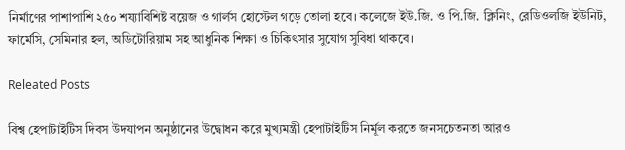নির্মাণের পাশাপাশি ২৫০ শয্যাবিশিষ্ট বয়েজ ও গার্লস হোস্টেল গড়ে তোলা হবে। কলেজে ইউ.জি. ও পি.জি. ক্লিনিং, রেডিওলজি ইউনিট, ফার্মেসি, সেমিনার হল, অডিটোরিয়াম সহ আধুনিক শিক্ষা ও চিকিৎসার সুযোগ সুবিধা থাকবে।

Releated Posts

বিশ্ব হেপাটাইটিস দিবস উদযাপন অনুষ্ঠানের উদ্বোধন করে মুখ্যমন্ত্রী হেপাটাইটিস নির্মূল করতে জনসচেতনতা আরও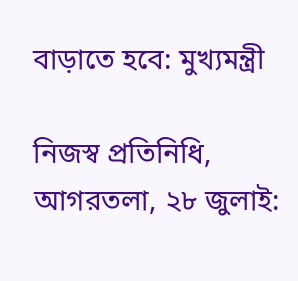বাড়াতে হবে: মুখ্যমন্ত্রী

নিজস্ব প্রতিনিধি, আগরতলা, ২৮ জুলাই: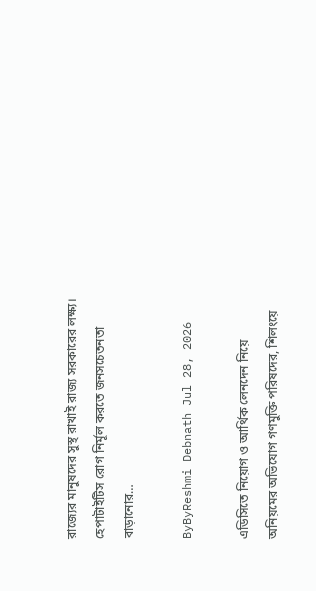রাজ্যের মানুষদের সুস্থ রাখাই রাজ্য সরকারের লক্ষ্য। হেপাটাইটিস রোগ নির্মূল করতে জনসচেতনতা বাড়ানোর…

ByByReshmi Debnath Jul 28, 2026

এডিসিতে নিয়োগ ও আর্থিক লেনদেন নিয়ে অনিয়মের অভিযোগ গণমুক্তি পরিষদের, শিলংয়ে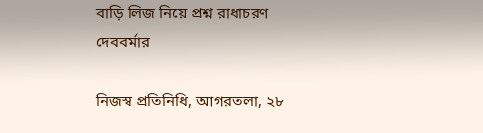বাড়ি লিজ নিয়ে প্রশ্ন রাধাচরণ দেববর্মার

নিজস্ব প্রতিনিধি, আগরতলা, ২৮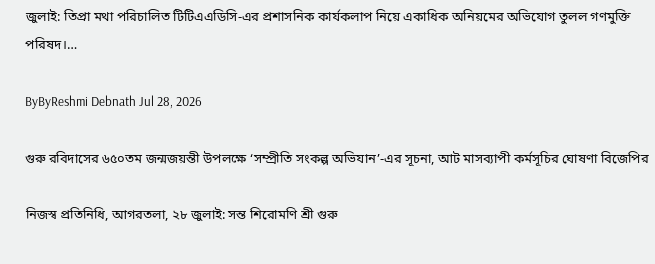জুলাই: তিপ্রা মথা পরিচালিত টিটিএএডিসি-এর প্রশাসনিক কার্যকলাপ নিয়ে একাধিক অনিয়মের অভিযোগ তুলল গণমুক্তি পরিষদ।…

ByByReshmi Debnath Jul 28, 2026

গুরু রবিদাসের ৬৫০তম জন্মজয়ন্তী উপলক্ষে ‘সম্প্রীতি সংকল্প অভিযান’-এর সূচনা, আট মাসব্যাপী কর্মসূচির ঘোষণা বিজেপির

নিজস্ব প্রতিনিধি, আগরতলা, ২৮ জুলাই: সন্ত শিরোমণি শ্রী গুরু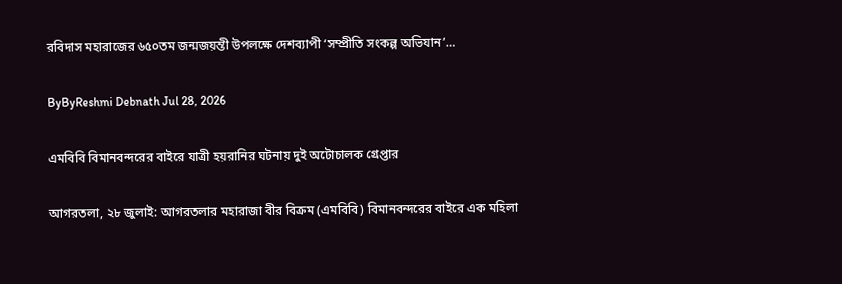রবিদাস মহারাজের ৬৫০তম জন্মজয়ন্তী উপলক্ষে দেশব্যাপী ‘সম্প্রীতি সংকল্প অভিযান’…

ByByReshmi Debnath Jul 28, 2026

এমবিবি বিমানবন্দরের বাইরে যাত্রী হয়রানির ঘটনায় দুই অটোচালক গ্রেপ্তার

আগরতলা, ২৮ জুলাই: আগরতলার মহারাজা বীর বিক্রম (এমবিবি) বিমানবন্দরের বাইরে এক মহিলা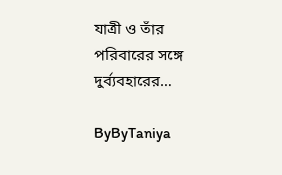যাত্রী ও তাঁর পরিবারের সঙ্গে দুর্ব্যবহারের…

ByByTaniya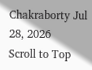Chakraborty Jul 28, 2026
Scroll to Top